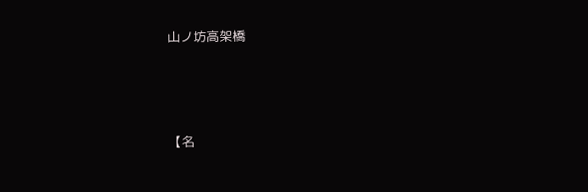山ノ坊高架橋





【名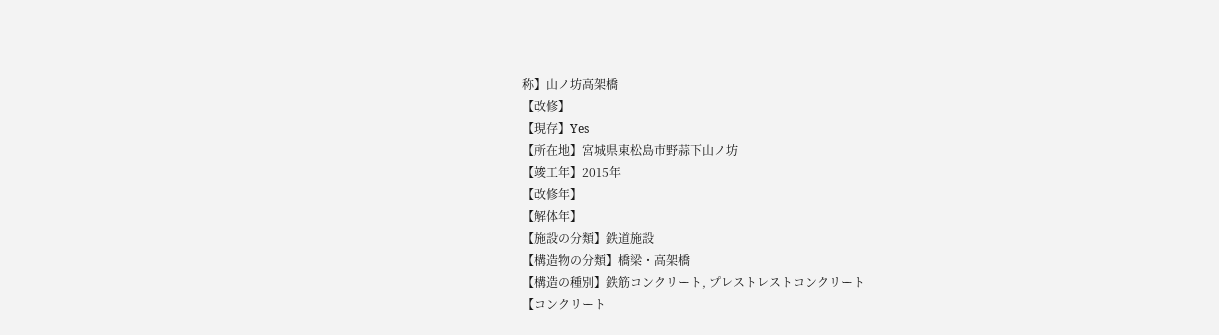称】山ノ坊高架橋
【改修】
【現存】Yes
【所在地】宮城県東松島市野蒜下山ノ坊
【竣工年】2015年
【改修年】
【解体年】
【施設の分類】鉄道施設
【構造物の分類】橋梁・高架橋
【構造の種別】鉄筋コンクリート, プレストレストコンクリート
【コンクリート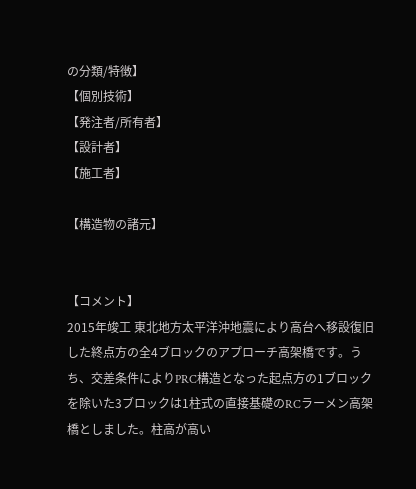の分類/特徴】
【個別技術】
【発注者/所有者】
【設計者】
【施工者】

【構造物の諸元】


【コメント】
2015年竣工 東北地方太平洋沖地震により高台へ移設復旧した終点方の全4ブロックのアプローチ高架橋です。うち、交差条件によりPRC構造となった起点方の1ブロックを除いた3ブロックは1柱式の直接基礎のRCラーメン高架橋としました。柱高が高い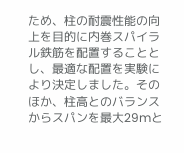ため、柱の耐震性能の向上を目的に内巻スパイラル鉄筋を配置することとし、最適な配置を実験により決定しました。そのほか、柱高とのバランスからスパンを最大29mと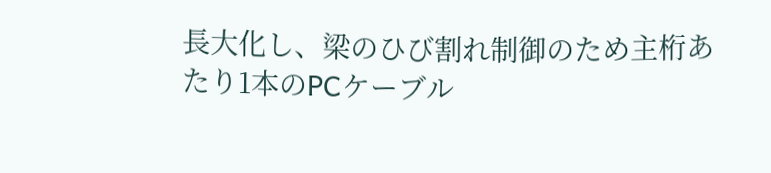長大化し、梁のひび割れ制御のため主桁あたり1本のPCケーブル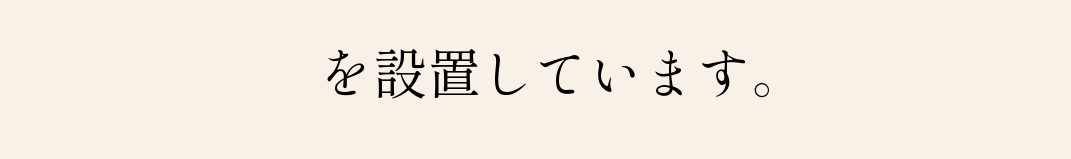を設置しています。